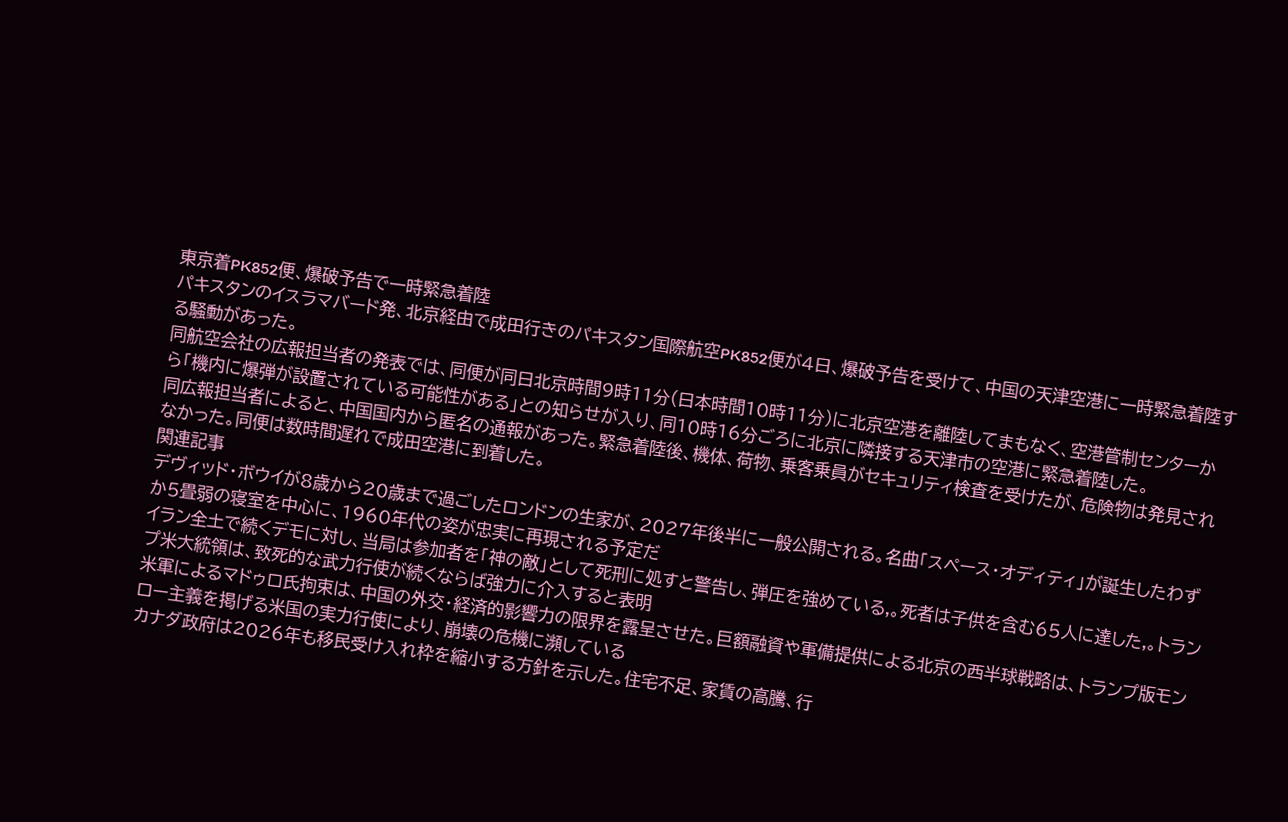東京着PK852便、爆破予告で一時緊急着陸
パキスタンのイスラマバード発、北京経由で成田行きのパキスタン国際航空PK852便が4日、爆破予告を受けて、中国の天津空港に一時緊急着陸する騒動があった。
同航空会社の広報担当者の発表では、同便が同日北京時間9時11分(日本時間10時11分)に北京空港を離陸してまもなく、空港管制センターから「機内に爆弾が設置されている可能性がある」との知らせが入り、同10時16分ごろに北京に隣接する天津市の空港に緊急着陸した。
同広報担当者によると、中国国内から匿名の通報があった。緊急着陸後、機体、荷物、乗客乗員がセキュリティ検査を受けたが、危険物は発見されなかった。同便は数時間遅れで成田空港に到着した。
関連記事
デヴィッド・ボウイが8歳から20歳まで過ごしたロンドンの生家が、2027年後半に一般公開される。名曲「スペース・オディティ」が誕生したわずか5畳弱の寝室を中心に、1960年代の姿が忠実に再現される予定だ
イラン全土で続くデモに対し、当局は参加者を「神の敵」として死刑に処すと警告し、弾圧を強めている,。死者は子供を含む65人に達した,。トランプ米大統領は、致死的な武力行使が続くならば強力に介入すると表明
米軍によるマドゥロ氏拘束は、中国の外交・経済的影響力の限界を露呈させた。巨額融資や軍備提供による北京の西半球戦略は、トランプ版モンロー主義を掲げる米国の実力行使により、崩壊の危機に瀕している
カナダ政府は2026年も移民受け入れ枠を縮小する方針を示した。住宅不足、家賃の高騰、行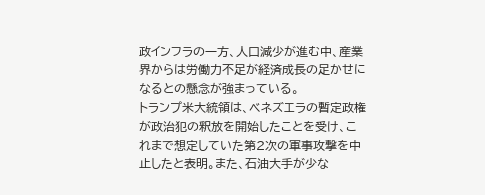政インフラの一方、人口減少が進む中、産業界からは労働力不足が経済成長の足かせになるとの懸念が強まっている。
トランプ米大統領は、ベネズエラの暫定政権が政治犯の釈放を開始したことを受け、これまで想定していた第2次の軍事攻撃を中止したと表明。また、石油大手が少な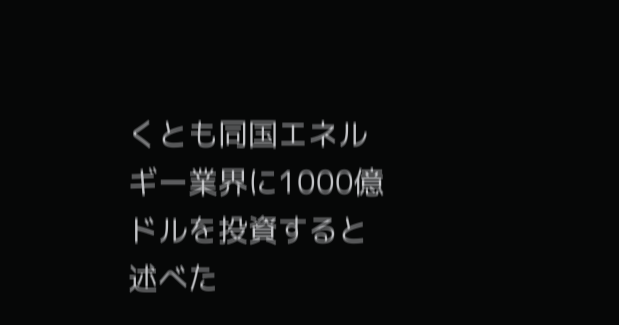くとも同国エネルギー業界に1000億ドルを投資すると述べた